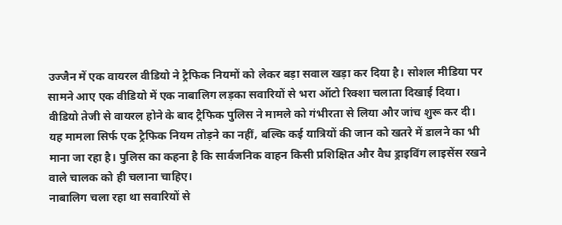उज्जैन में एक वायरल वीडियो ने ट्रैफिक नियमों को लेकर बड़ा सवाल खड़ा कर दिया है। सोशल मीडिया पर सामने आए एक वीडियो में एक नाबालिग लड़का सवारियों से भरा ऑटो रिक्शा चलाता दिखाई दिया। वीडियो तेजी से वायरल होने के बाद ट्रैफिक पुलिस ने मामले को गंभीरता से लिया और जांच शुरू कर दी।
यह मामला सिर्फ एक ट्रैफिक नियम तोड़ने का नहीं, बल्कि कई यात्रियों की जान को खतरे में डालने का भी माना जा रहा है। पुलिस का कहना है कि सार्वजनिक वाहन किसी प्रशिक्षित और वैध ड्राइविंग लाइसेंस रखने वाले चालक को ही चलाना चाहिए।
नाबालिग चला रहा था सवारियों से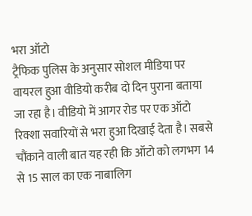भरा ऑटो
ट्रैफिक पुलिस के अनुसार सोशल मीडिया पर वायरल हुआ वीडियो करीब दो दिन पुराना बताया जा रहा है। वीडियो में आगर रोड पर एक ऑटो रिक्शा सवारियों से भरा हुआ दिखाई देता है। सबसे चौंकाने वाली बात यह रही कि ऑटो को लगभग 14 से 15 साल का एक नाबालिग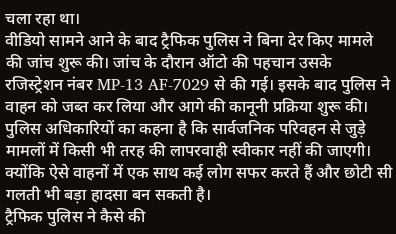चला रहा था।
वीडियो सामने आने के बाद ट्रैफिक पुलिस ने बिना देर किए मामले की जांच शुरू की। जांच के दौरान ऑटो की पहचान उसके रजिस्ट्रेशन नंबर MP-13 AF-7029 से की गई। इसके बाद पुलिस ने वाहन को जब्त कर लिया और आगे की कानूनी प्रक्रिया शुरू की।
पुलिस अधिकारियों का कहना है कि सार्वजनिक परिवहन से जुड़े मामलों में किसी भी तरह की लापरवाही स्वीकार नहीं की जाएगी। क्योंकि ऐसे वाहनों में एक साथ कई लोग सफर करते हैं और छोटी सी गलती भी बड़ा हादसा बन सकती है।
ट्रैफिक पुलिस ने कैसे की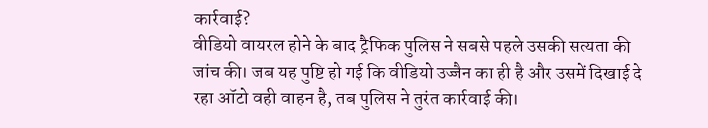कार्रवाई?
वीडियो वायरल होने के बाद ट्रैफिक पुलिस ने सबसे पहले उसकी सत्यता की जांच की। जब यह पुष्टि हो गई कि वीडियो उज्जैन का ही है और उसमें दिखाई दे रहा ऑटो वही वाहन है, तब पुलिस ने तुरंत कार्रवाई की।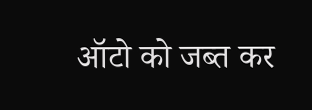ऑटो को जब्त कर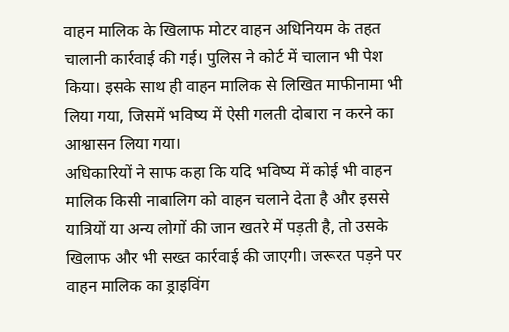वाहन मालिक के खिलाफ मोटर वाहन अधिनियम के तहत चालानी कार्रवाई की गई। पुलिस ने कोर्ट में चालान भी पेश किया। इसके साथ ही वाहन मालिक से लिखित माफीनामा भी लिया गया, जिसमें भविष्य में ऐसी गलती दोबारा न करने का आश्वासन लिया गया।
अधिकारियों ने साफ कहा कि यदि भविष्य में कोई भी वाहन मालिक किसी नाबालिग को वाहन चलाने देता है और इससे यात्रियों या अन्य लोगों की जान खतरे में पड़ती है, तो उसके खिलाफ और भी सख्त कार्रवाई की जाएगी। जरूरत पड़ने पर वाहन मालिक का ड्राइविंग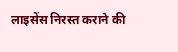लाइसेंस निरस्त कराने की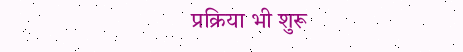प्रक्रिया भी शुरू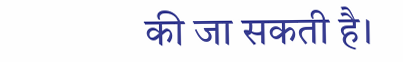की जा सकती है।